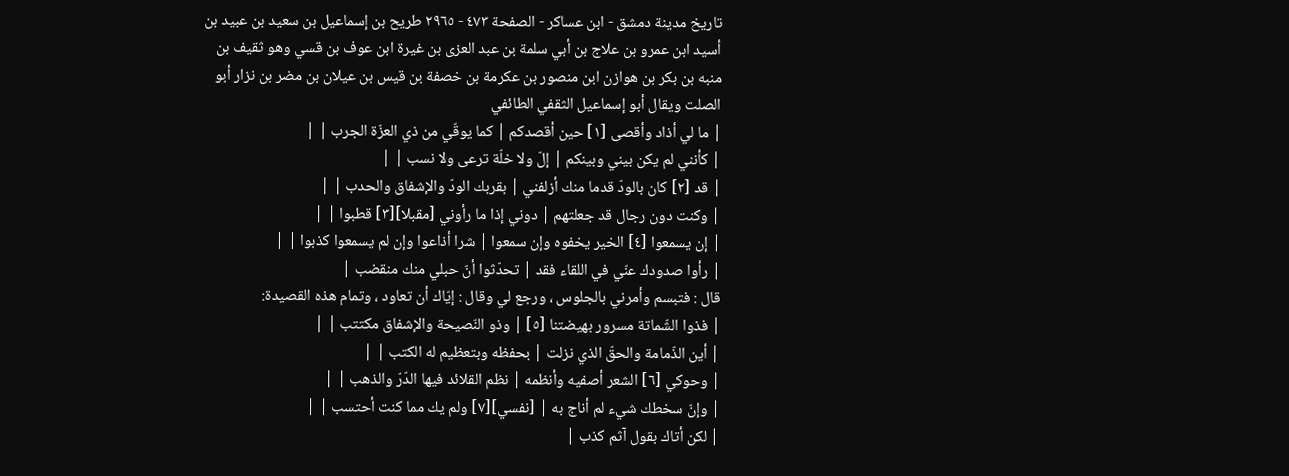تاريخ مدينة دمشق - ابن عساكر - الصفحة ٤٧٣ - ٢٩٦٥ طريح بن إسماعيل بن سعيد بن عبيد بن أسيد ابن عمرو بن علاج بن أبي سلمة بن عبد العزى بن غيرة ابن عوف بن قسي وهو ثقيف بن منبه بن بكر بن هوازن ابن منصور بن عكرمة بن خصفة بن قيس بن عيلان بن مضر بن نزار أبو الصلت ويقال أبو إسماعيل الثقفي الطائفي
| ما لي أذاد وأقصى [١] حين أقصدكم | كما يوقّي من ذي العزّة الجرب | |
| كأنني لم يكن بيني وبينكم | إلّ ولا خلّة ترعى ولا نسب | |
| قد [٢] كان بالودّ قدما منك أزلفني | بقربك الودّ والإشفاق والحدب | |
| وكنت دون رجال قد جعلتهم | دوني إذا ما رأوني [مقبلا][٣] قطبوا | |
| إن يسمعوا [٤] الخير يخفوه وإن سمعوا | شرا أذاعوا وإن لم يسمعوا كذبوا | |
| رأوا صدودك عنّي في اللقاء فقد | تحدّثوا أنّ حبلي منك منقضب |
قال : فتبسم وأمرني بالجلوس ، ورجع لي وقال : إيّاك أن تعاود ، وتمام هذه القصيدة:
| فذوا الشّماتة مسرور بهيضتنا [٥] | وذو النّصيحة والإشفاق مكتتب | |
| أين الذّمامة والحقّ الذي نزلت | بحفظه وبتعظيم له الكتب | |
| وحوكي [٦] الشعر أصفيه وأنظمه | نظم القلائد فيها الدّرّ والذهب | |
| وإنّ سخطك شيء لم أناج به | [نفسي][٧] ولم يك مما كنت أحتسب | |
| لكن أتاك بقول آثم كذب |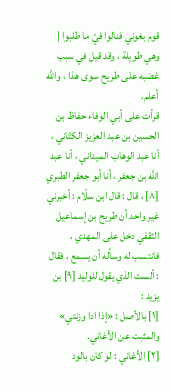قوم بغوني فنالوا فيّ ما طلبوا |
وهي طويلة ، وقد قيل في سبب غضبه على طريح سوى هذا ، والله أعلم.
قرأت على أبي الوفاء حفاظ بن الحسين بن عبد العزيز الكتّاني ، أنا عبد الوهاب الميداني ، أنا عبد الله بن جعفر ، أنا أبو جعفر الطبري [٨] ، قال : قال ابن سلّام : أخبرني غير واحد أن طريح بن إسماعيل الثقفي دخل على المهدي ، فانتسب له وسأله أن يسمع ، فقال : ألست الذي يقول للوليد [٩] بن يزيد :
[١] بالأصل : «إذا ادا وزنتي» والمثبت عن الأغاني.
[٢] الأغاني : لو كان بالود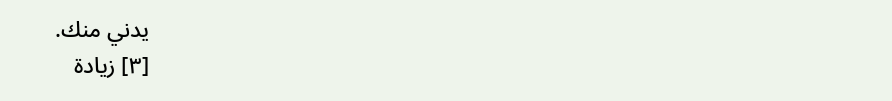يدني منك.
[٣] زيادة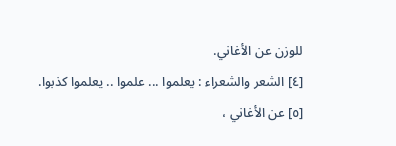للوزن عن الأغاني.
[٤] الشعر والشعراء : يعلموا ... علموا .. يعلموا كذبوا.
[٥] عن الأغاني ،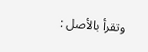وتقرأ بالأصل :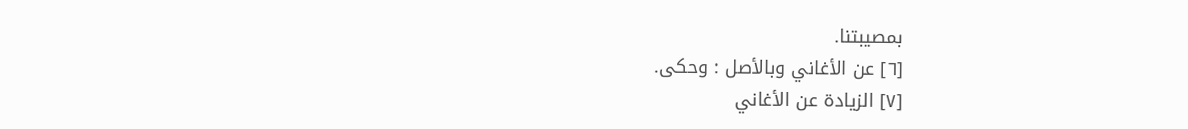بمصيبتنا.
[٦] عن الأغاني وبالأصل : وحكى.
[٧] الزيادة عن الأغاني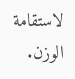لاستقامة الوزن.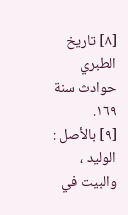[٨] تاريخ الطبري حوادث سنة ١٦٩.
[٩] بالأصل : الوليد ، والبيت في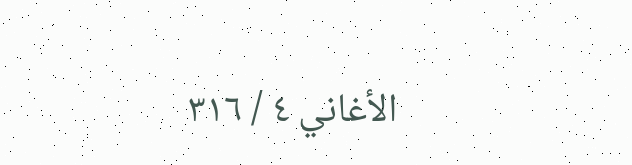الأغاني ٤ / ٣١٦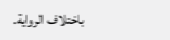باختلاف الرواية.